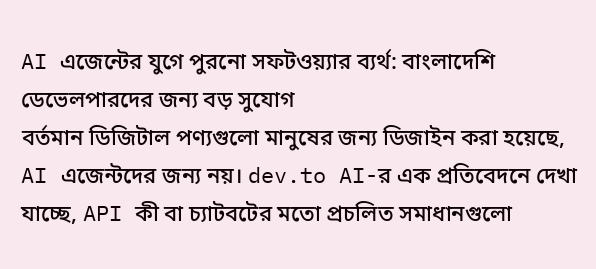AI এজেন্টের যুগে পুরনো সফটওয়্যার ব্যর্থ: বাংলাদেশি ডেভেলপারদের জন্য বড় সুযোগ
বর্তমান ডিজিটাল পণ্যগুলো মানুষের জন্য ডিজাইন করা হয়েছে, AI এজেন্টদের জন্য নয়। dev.to AI-র এক প্রতিবেদনে দেখা যাচ্ছে, API কী বা চ্যাটবটের মতো প্রচলিত সমাধানগুলো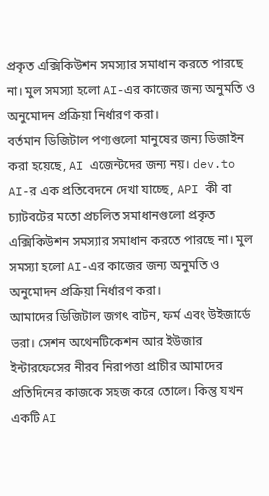প্রকৃত এক্সিকিউশন সমস্যার সমাধান করতে পারছে না। মুল সমস্যা হলো AI-এর কাজের জন্য অনুমতি ও অনুমোদন প্রক্রিয়া নির্ধারণ করা।
বর্তমান ডিজিটাল পণ্যগুলো মানুষের জন্য ডিজাইন করা হয়েছে, AI এজেন্টদের জন্য নয়। dev.to AI-র এক প্রতিবেদনে দেখা যাচ্ছে, API কী বা চ্যাটবটের মতো প্রচলিত সমাধানগুলো প্রকৃত এক্সিকিউশন সমস্যার সমাধান করতে পারছে না। মুল সমস্যা হলো AI-এর কাজের জন্য অনুমতি ও অনুমোদন প্রক্রিয়া নির্ধারণ করা।
আমাদের ডিজিটাল জগৎ বাটন, ফর্ম এবং উইজার্ডে ভরা। সেশন অথেনটিকেশন আর ইউজার ইন্টারফেসের নীরব নিরাপত্তা প্রাচীর আমাদের প্রতিদিনের কাজকে সহজ করে তোলে। কিন্তু যখন একটি AI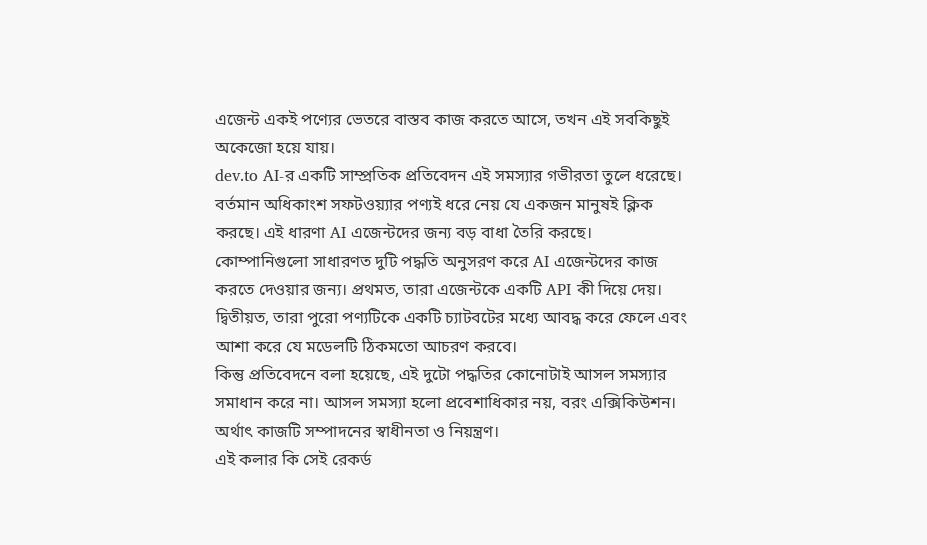এজেন্ট একই পণ্যের ভেতরে বাস্তব কাজ করতে আসে, তখন এই সবকিছুই অকেজো হয়ে যায়।
dev.to AI-র একটি সাম্প্রতিক প্রতিবেদন এই সমস্যার গভীরতা তুলে ধরেছে। বর্তমান অধিকাংশ সফটওয়্যার পণ্যই ধরে নেয় যে একজন মানুষই ক্লিক করছে। এই ধারণা AI এজেন্টদের জন্য বড় বাধা তৈরি করছে।
কোম্পানিগুলো সাধারণত দুটি পদ্ধতি অনুসরণ করে AI এজেন্টদের কাজ করতে দেওয়ার জন্য। প্রথমত, তারা এজেন্টকে একটি API কী দিয়ে দেয়। দ্বিতীয়ত, তারা পুরো পণ্যটিকে একটি চ্যাটবটের মধ্যে আবদ্ধ করে ফেলে এবং আশা করে যে মডেলটি ঠিকমতো আচরণ করবে।
কিন্তু প্রতিবেদনে বলা হয়েছে, এই দুটো পদ্ধতির কোনোটাই আসল সমস্যার সমাধান করে না। আসল সমস্যা হলো প্রবেশাধিকার নয়, বরং এক্সিকিউশন। অর্থাৎ কাজটি সম্পাদনের স্বাধীনতা ও নিয়ন্ত্রণ।
এই কলার কি সেই রেকর্ড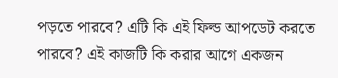পড়তে পারবে? এটি কি এই ফিল্ড আপডেট করতে পারবে? এই কাজটি কি করার আগে একজন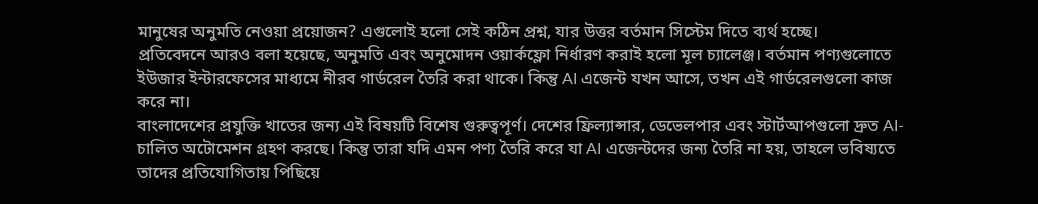মানুষের অনুমতি নেওয়া প্রয়োজন? এগুলোই হলো সেই কঠিন প্রশ্ন, যার উত্তর বর্তমান সিস্টেম দিতে ব্যর্থ হচ্ছে।
প্রতিবেদনে আরও বলা হয়েছে, অনুমতি এবং অনুমোদন ওয়ার্কফ্লো নির্ধারণ করাই হলো মূল চ্যালেঞ্জ। বর্তমান পণ্যগুলোতে ইউজার ইন্টারফেসের মাধ্যমে নীরব গার্ডরেল তৈরি করা থাকে। কিন্তু AI এজেন্ট যখন আসে, তখন এই গার্ডরেলগুলো কাজ করে না।
বাংলাদেশের প্রযুক্তি খাতের জন্য এই বিষয়টি বিশেষ গুরুত্বপূর্ণ। দেশের ফ্রিল্যান্সার, ডেভেলপার এবং স্টার্টআপগুলো দ্রুত AI-চালিত অটোমেশন গ্রহণ করছে। কিন্তু তারা যদি এমন পণ্য তৈরি করে যা AI এজেন্টদের জন্য তৈরি না হয়, তাহলে ভবিষ্যতে তাদের প্রতিযোগিতায় পিছিয়ে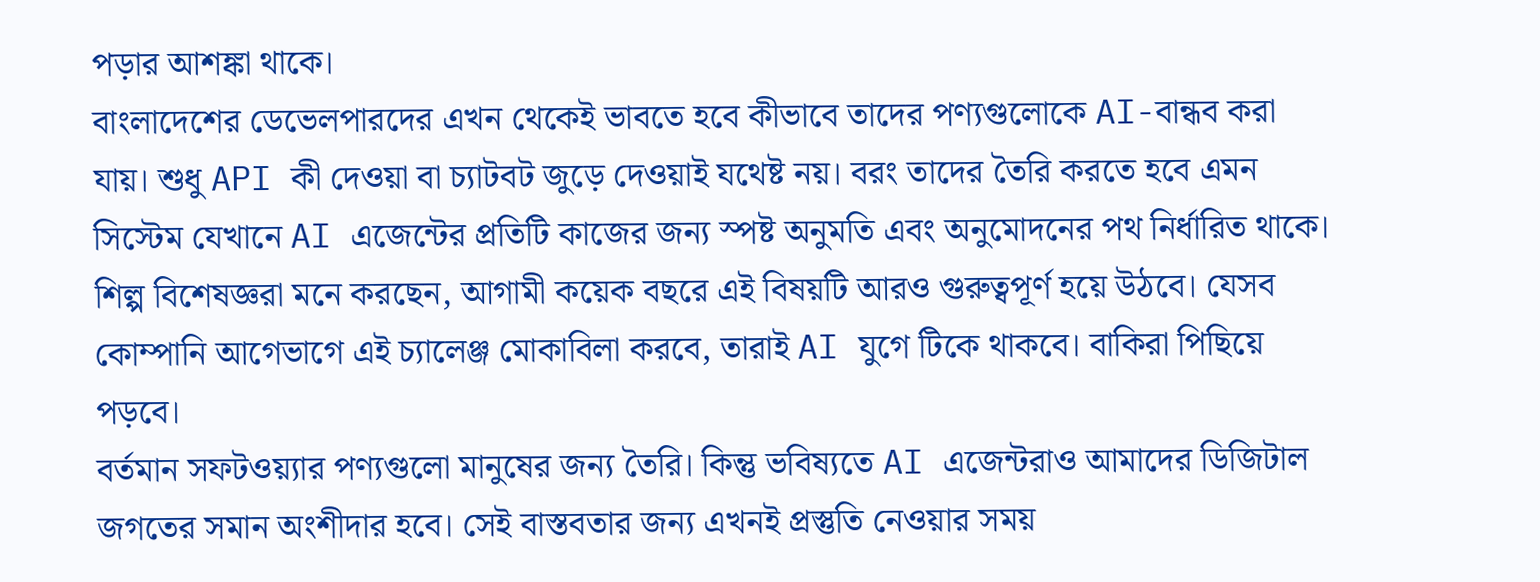পড়ার আশঙ্কা থাকে।
বাংলাদেশের ডেভেলপারদের এখন থেকেই ভাবতে হবে কীভাবে তাদের পণ্যগুলোকে AI-বান্ধব করা যায়। শুধু API কী দেওয়া বা চ্যাটবট জুড়ে দেওয়াই যথেষ্ট নয়। বরং তাদের তৈরি করতে হবে এমন সিস্টেম যেখানে AI এজেন্টের প্রতিটি কাজের জন্য স্পষ্ট অনুমতি এবং অনুমোদনের পথ নির্ধারিত থাকে।
শিল্প বিশেষজ্ঞরা মনে করছেন, আগামী কয়েক বছরে এই বিষয়টি আরও গুরুত্বপূর্ণ হয়ে উঠবে। যেসব কোম্পানি আগেভাগে এই চ্যালেঞ্জ মোকাবিলা করবে, তারাই AI যুগে টিকে থাকবে। বাকিরা পিছিয়ে পড়বে।
বর্তমান সফটওয়্যার পণ্যগুলো মানুষের জন্য তৈরি। কিন্তু ভবিষ্যতে AI এজেন্টরাও আমাদের ডিজিটাল জগতের সমান অংশীদার হবে। সেই বাস্তবতার জন্য এখনই প্রস্তুতি নেওয়ার সময়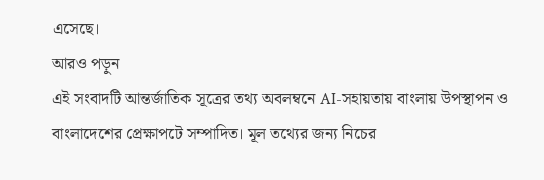এসেছে।
আরও পড়ুন
এই সংবাদটি আন্তর্জাতিক সূত্রের তথ্য অবলম্বনে AI-সহায়তায় বাংলায় উপস্থাপন ও বাংলাদেশের প্রেক্ষাপটে সম্পাদিত। মূল তথ্যের জন্য নিচের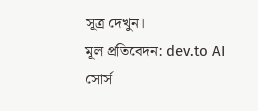সূত্র দেখুন।
মূল প্রতিবেদন: dev.to AI
সোর্স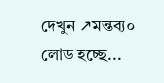দেখুন ↗মন্তব্য০
লোড হচ্ছে...